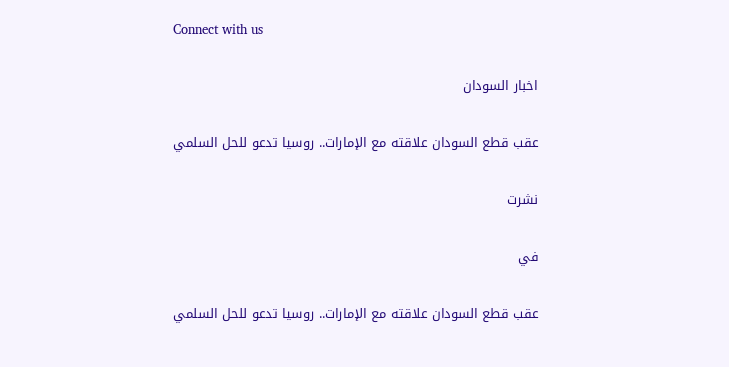Connect with us

اخبار السودان

عقب قطع السودان علاقته مع الإمارات.. روسيا تدعو للحل السلمي

نشرت

في

عقب قطع السودان علاقته مع الإمارات.. روسيا تدعو للحل السلمي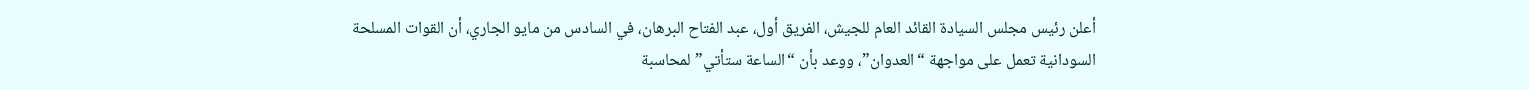أعلن رئيس مجلس السيادة القائد العام للجيش، الفريق أول، عبد الفتاح البرهان، في السادس من مايو الجاري، أن القوات المسلحة السودانية تعمل على مواجهة “العدوان”، ووعد بأن “الساعة ستأتي” لمحاسبة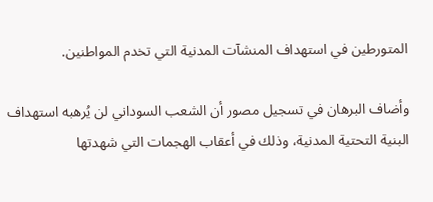المتورطين في استهداف المنشآت المدنية التي تخدم المواطنين.

وأضاف البرهان في تسجيل مصور أن الشعب السوداني لن يُرهبه استهداف البنية التحتية المدنية، وذلك في أعقاب الهجمات التي شهدتها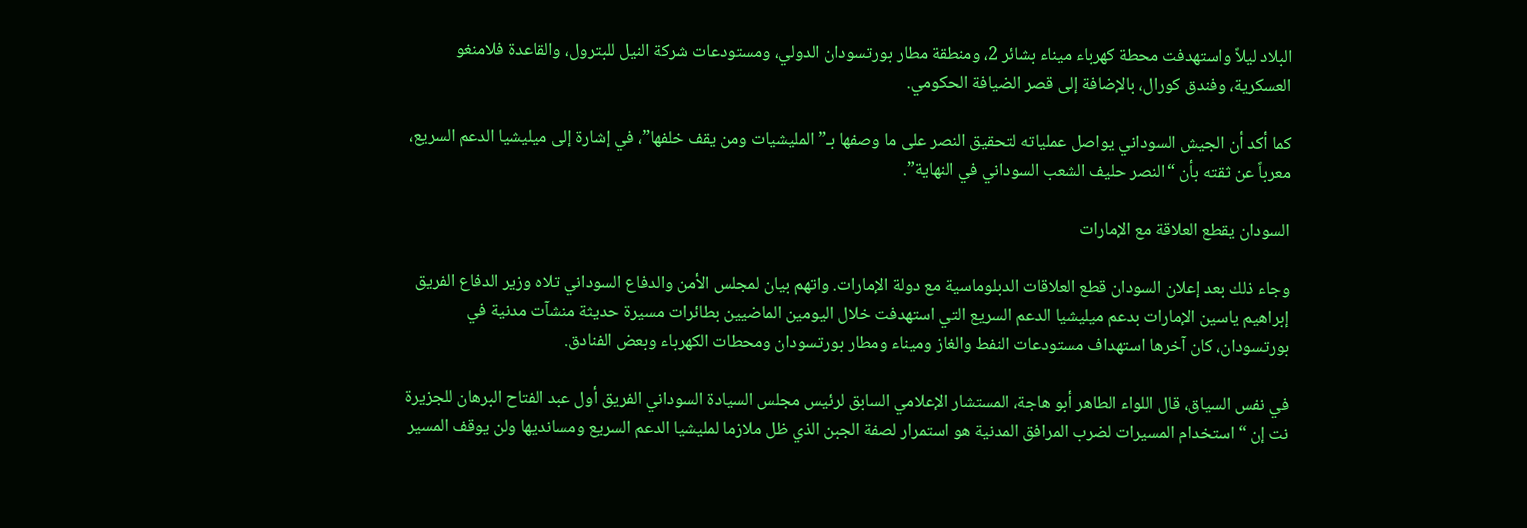البلاد ليلاً واستهدفت محطة كهرباء ميناء بشائر 2، ومنطقة مطار بورتسودان الدولي، ومستودعات شركة النيل للبترول، والقاعدة فلامنغو العسكرية، وفندق كورال، بالإضافة إلى قصر الضيافة الحكومي.

كما أكد أن الجيش السوداني يواصل عملياته لتحقيق النصر على ما وصفها بـ”المليشيات ومن يقف خلفها”، في إشارة إلى ميليشيا الدعم السريع، معرباً عن ثقته بأن “النصر حليف الشعب السوداني في النهاية”.

السودان يقطع العلاقة مع الإمارات

وجاء ذلك بعد إعلان السودان قطع العلاقات الدبلوماسية مع دولة الإمارات. واتهم بيان لمجلس الأمن والدفاع السوداني تلاه وزير الدفاع الفريق إبراهيم ياسين الإمارات بدعم ميليشيا الدعم السريع التي استهدفت خلال اليومين الماضيين بطائرات مسيرة حديثة منشآت مدنية في بورتسودان، كان آخرها استهداف مستودعات النفط والغاز وميناء ومطار بورتسودان ومحطات الكهرباء وبعض الفنادق.

في نفس السياق، قال اللواء الطاهر أبو هاجة، المستشار الإعلامي السابق لرئيس مجلس السيادة السوداني الفريق أول عبد الفتاح البرهان للجزيرة نت إن “استخدام المسيرات لضرب المرافق المدنية هو استمرار لصفة الجبن الذي ظل ملازما لمليشيا الدعم السريع ومسانديها ولن يوقف المسير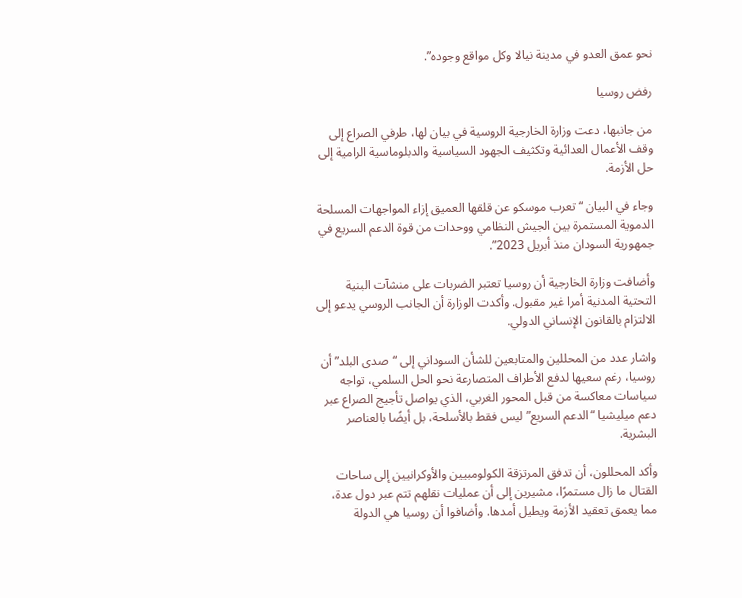نحو عمق العدو في مدينة نيالا وكل مواقع وجوده”.

رفض روسيا

من جانبها، دعت وزارة الخارجية الروسية في بيان لها، طرفي الصراع إلى وقف الأعمال العدائية وتكثيف الجهود السياسية والدبلوماسية الرامية إلى حل الأزمة.

وجاء في البيان “تعرب موسكو عن قلقها العميق إزاء المواجهات المسلحة الدموية المستمرة بين الجيش النظامي ووحدات من قوة الدعم السريع في جمهورية السودان منذ أبريل 2023”.

وأضافت وزارة الخارجية أن روسيا تعتبر الضربات على منشآت البنية التحتية المدنية أمرا غير مقبول. وأكدت الوزارة أن الجانب الروسي يدعو إلى الالتزام بالقانون الإنساني الدولي.

واشار عدد من المحللين والمتابعين للشأن السوداني إلى “صدى البلد” أن روسيا، رغم سعيها لدفع الأطراف المتصارعة نحو الحل السلمي، تواجه سياسات معاكسة من قبل المحور الغربي، الذي يواصل تأجيج الصراع عبر دعم ميليشيا “الدعم السريع” ليس فقط بالأسلحة، بل أيضًا بالعناصر البشرية.

وأكد المحللون، أن تدفق المرتزقة الكولومبيين والأوكرانيين إلى ساحات القتال ما زال مستمرًا، مشيرين إلى أن عمليات نقلهم تتم عبر دول عدة، مما يعمق تعقيد الأزمة ويطيل أمدها. وأضافوا أن روسيا هي الدولة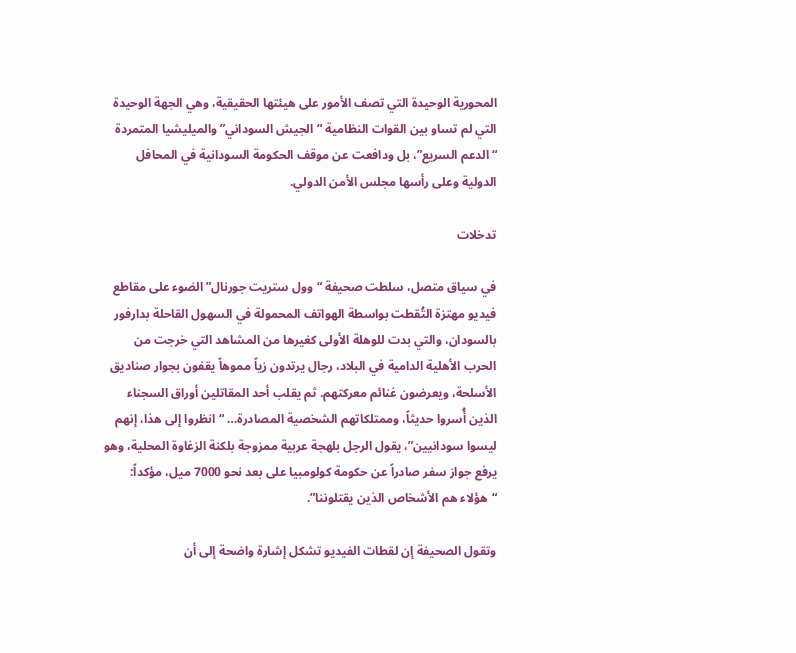المحورية الوحيدة التي تصف الأمور على هيئتها الحقيقية، وهي الجهة الوحيدة التي لم تساو بين القوات النظامية “الجيش السوداني” والميليشيا المتمردة “الدعم السريع”، بل ودافعت عن موقف الحكومة السودانية في المحافل الدولية وعلى رأسها مجلس الأمن الدولي.

تدخلات

في سياق متصل، سلطت صحيفة “وول ستريت جورنال” الضوء على مقاطع فيديو مهتزة التُقطت بواسطة الهواتف المحمولة في السهول القاحلة بدارفور بالسودان، والتي بدت للوهلة الأولى كغيرها من المشاهد التي خرجت من الحرب الأهلية الدامية في البلاد، رجال يرتدون زياً مموهاً يقفون بجوار صناديق الأسلحة، ويعرضون غنائم معركتهم. ثم يقلب أحد المقاتلين أوراق السجناء الذين أُسروا حديثاً، وممتلكاتهم الشخصية المصادرة… “انظروا إلى هذا، إنهم ليسوا سودانيين”، يقول الرجل بلهجة عربية ممزوجة بلكنة الزغاوة المحلية، وهو يرفع جواز سفر صادراً عن حكومة كولومبيا على بعد نحو 7000 ميل، مؤكداً: “هؤلاء هم الأشخاص الذين يقتلوننا”.

وتقول الصحيفة إن لقطات الفيديو تشكل إشارة واضحة إلى أن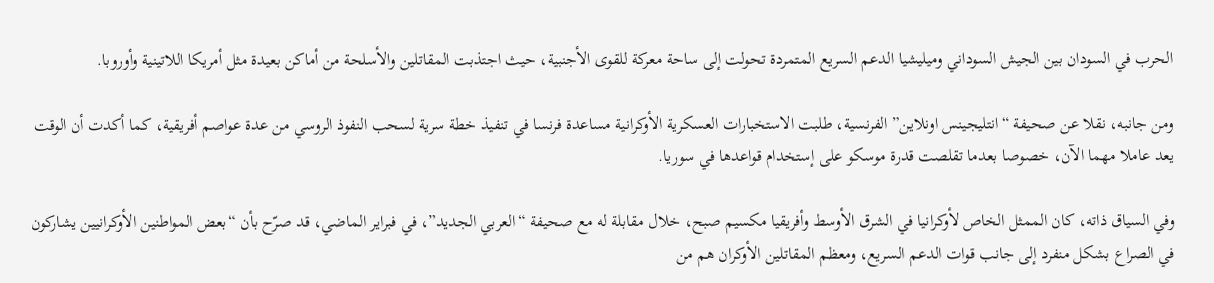الحرب في السودان بين الجيش السوداني وميليشيا الدعم السريع المتمردة تحولت إلى ساحة معركة للقوى الأجنبية، حيث اجتذبت المقاتلين والأسلحة من أماكن بعيدة مثل أمريكا اللاتينية وأوروبا.

ومن جانبه، نقلا عن صحيفة “انتليجينس اونلاين” الفرنسية، طلبت الاستخبارات العسكرية الأوكرانية مساعدة فرنسا في تنفيذ خطة سرية لسحب النفوذ الروسي من عدة عواصم أفريقية، كما أكدت أن الوقت يعد عاملا مهما الآن، خصوصا بعدما تقلصت قدرة موسكو على إستخدام قواعدها في سوريا.

وفي السياق ذاته، كان الممثل الخاص لأوكرانيا في الشرق الأوسط وأفريقيا مكسيم صبح، خلال مقابلة له مع صحيفة “العربي الجديد”، في فبراير الماضي، قد صرّح بأن “بعض المواطنين الأوكرانيين يشاركون في الصراع بشكل منفرد إلى جانب قوات الدعم السريع، ومعظم المقاتلين الأوكران هم من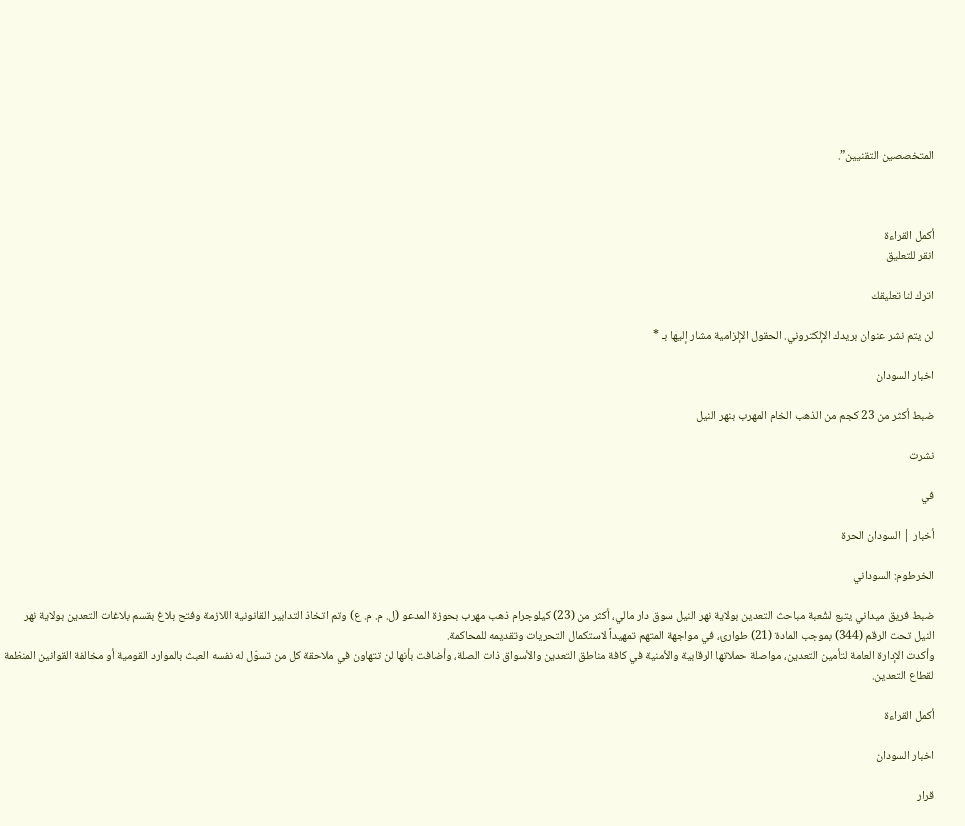المتخصصين التقنيين”.



أكمل القراءة
انقر للتعليق

اترك لنا تعليقك

لن يتم نشر عنوان بريدك الإلكتروني. الحقول الإلزامية مشار إليها بـ *

اخبار السودان

ضبط أكثر من 23 كجم من الذهب الخام المهرب بنهر النيل

نشرت

في

أخبار | السودان الحرة

الخرطوم: السوداني

ضبط فريق ميداني يتبع لشُعبة مباحث التعدين بولاية نهر النيل سوق دار مالي، أكثر من (23) كيلوجرام ذهب مهرب بحوزة المدعو (ل. م. م. ع) وتم اتخاذ التدابير القانونية اللازمة وفتح بلاغ بقسم بلاغات التعدين بولاية نهر النيل تحت الرقم (344) بموجب المادة (21) طوارئ، في مواجهة المتهم تمهيداً لاستكمال التحريات وتقديمه للمحاكمة.
وأكدت الإدارة العامة لتأمين التعدين، مواصلة حملاتها الرقابية والأمنية في كافة مناطق التعدين والأسواق ذات الصلة، وأضافت بأنها لن تتهاون في ملاحقة كل من تسوّل له نفسه العبث بالموارد القومية أو مخالفة القوانين المنظمة لقطاع التعدين.

أكمل القراءة

اخبار السودان

قرار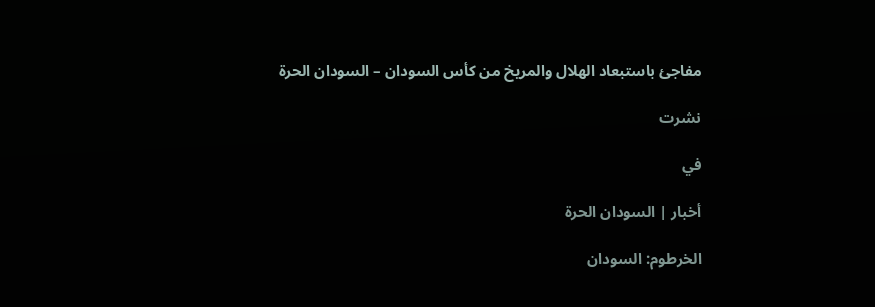مفاجئ باستبعاد الهلال والمريخ من كأس السودان – السودان الحرة

نشرت

في

أخبار | السودان الحرة

الخرطوم: السودان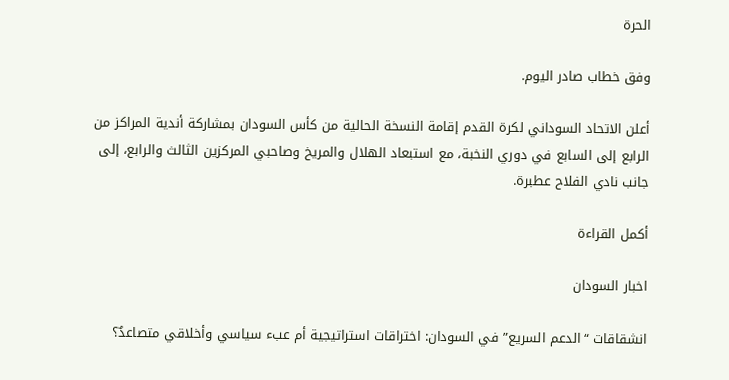الحرة

وفق خطاب صادر اليوم.

أعلن الاتحاد السوداني لكرة القدم إقامة النسخة الحالية من كأس السودان بمشاركة أندية المراكز من الرابع إلى السابع في دوري النخبة، مع استبعاد الهلال والمريخ وصاحبي المركزين الثالث والرابع، إلى جانب نادي الفلاح عطبرة.

أكمل القراءة

اخبار السودان

انشقاقات “الدعم السريع” في السودان: اختراقات استراتيجية أم عبء سياسي وأخلاقي متصاعدٌ؟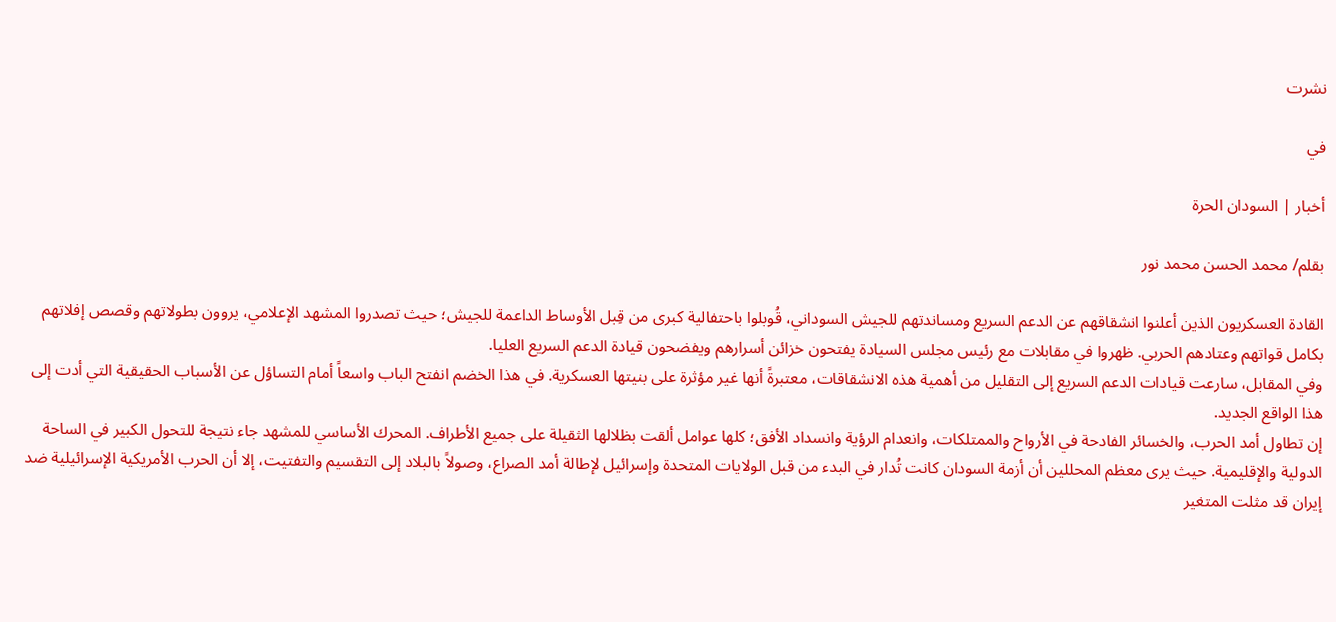نشرت

في

أخبار | السودان الحرة

بقلم/ محمد الحسن محمد نور

القادة العسكريون الذين أعلنوا انشقاقهم عن الدعم السريع ومساندتهم للجيش السوداني، قُوبلوا باحتفالية كبرى من قِبل الأوساط الداعمة للجيش؛ حيث تصدروا المشهد الإعلامي، يروون بطولاتهم وقصص إفلاتهم بكامل قواتهم وعتادهم الحربي. ظهروا في مقابلات مع رئيس مجلس السيادة يفتحون خزائن أسرارهم ويفضحون قيادة الدعم السريع العليا.
وفي المقابل، سارعت قيادات الدعم السريع إلى التقليل من أهمية هذه الانشقاقات، معتبرةً أنها غير مؤثرة على بنيتها العسكرية. في هذا الخضم انفتح الباب واسعاً أمام التساؤل عن الأسباب الحقيقية التي أدت إلى هذا الواقع الجديد.
إن تطاول أمد الحرب، والخسائر الفادحة في الأرواح والممتلكات، وانعدام الرؤية وانسداد الأفق؛ كلها عوامل ألقت بظلالها الثقيلة على جميع الأطراف. المحرك الأساسي للمشهد جاء نتيجة للتحول الكبير في الساحة الدولية والإقليمية. حيث يرى معظم المحللين أن أزمة السودان كانت تُدار في البدء من قبل الولايات المتحدة وإسرائيل لإطالة أمد الصراع، وصولاً بالبلاد إلى التقسيم والتفتيت، إلا أن الحرب الأمريكية الإسرائيلية ضد إيران قد مثلت المتغير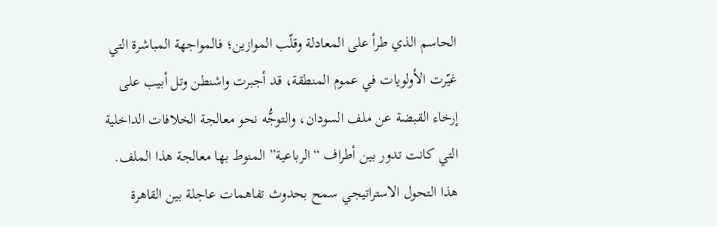الحاسم الذي طرأ على المعادلة وقلّب الموازين؛ فالمواجهة المباشرة التي غيّرت الأولويات في عموم المنطقة، قد أجبرت واشنطن وتل أبيب على إرخاء القبضة عن ملف السودان، والتوجُّه نحو معالجة الخلافات الداخلية التي كانت تدور بين أطراف “الرباعية” المنوط بها معالجة هذا الملف.
هذا التحول الاستراتيجي سمح بحدوث تفاهمات عاجلة بين القاهرة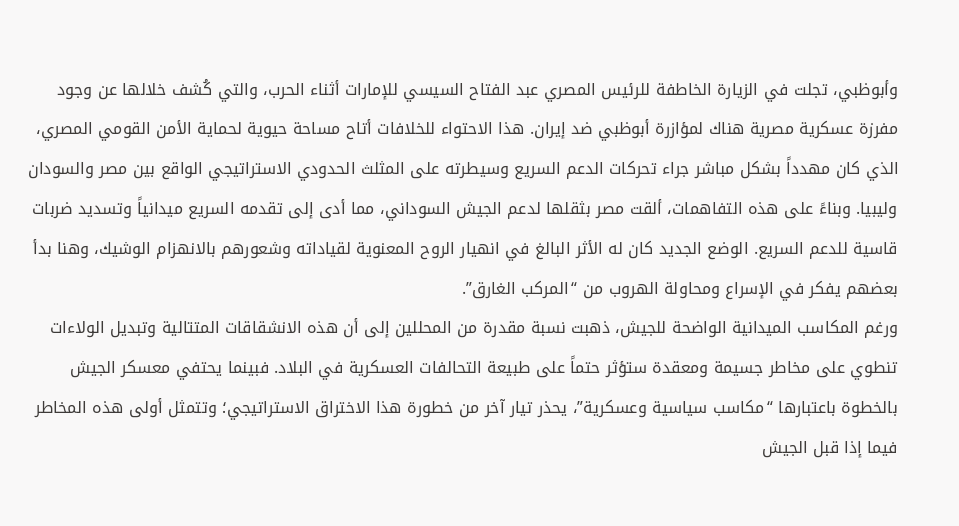وأبوظبي، تجلت في الزيارة الخاطفة للرئيس المصري عبد الفتاح السيسي للإمارات أثناء الحرب، والتي كُشف خلالها عن وجود مفرزة عسكرية مصرية هناك لمؤازرة أبوظبي ضد إيران. هذا الاحتواء للخلافات أتاح مساحة حيوية لحماية الأمن القومي المصري، الذي كان مهدداً بشكل مباشر جراء تحركات الدعم السريع وسيطرته على المثلث الحدودي الاستراتيجي الواقع بين مصر والسودان وليبيا. وبناءً على هذه التفاهمات، ألقت مصر بثقلها لدعم الجيش السوداني، مما أدى إلى تقدمه السريع ميدانياً وتسديد ضربات قاسية للدعم السريع. الوضع الجديد كان له الأثر البالغ في انهيار الروح المعنوية لقياداته وشعورهم بالانهزام الوشيك، وهنا بدأ بعضهم يفكر في الإسراع ومحاولة الهروب من “المركب الغارق”.
ورغم المكاسب الميدانية الواضحة للجيش، ذهبت نسبة مقدرة من المحللين إلى أن هذه الانشقاقات المتتالية وتبديل الولاءات تنطوي على مخاطر جسيمة ومعقدة ستؤثر حتماً على طبيعة التحالفات العسكرية في البلاد. فبينما يحتفي معسكر الجيش بالخطوة باعتبارها “مكاسب سياسية وعسكرية”، يحذر تيار آخر من خطورة هذا الاختراق الاستراتيجي؛ وتتمثل أولى هذه المخاطر فيما إذا قبل الجيش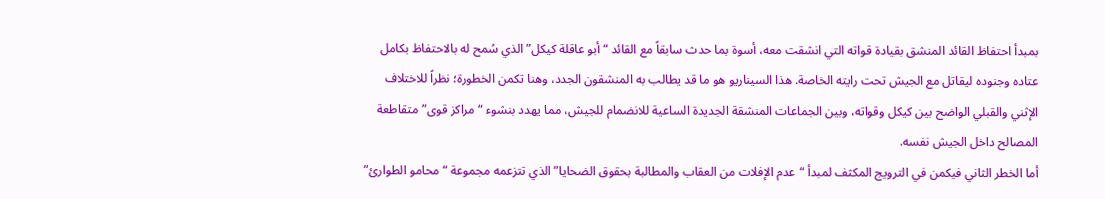بمبدأ احتفاظ القائد المنشق بقيادة قواته التي انشقت معه، أسوة بما حدث سابقاً مع القائد “أبو عاقلة كيكل” الذي سُمح له بالاحتفاظ بكامل عتاده وجنوده ليقاتل مع الجيش تحت رايته الخاصة. هذا السيناريو هو ما قد يطالب به المنشقون الجدد، وهنا تكمن الخطورة؛ نظراً للاختلاف الإثني والقبلي الواضح بين كيكل وقواته، وبين الجماعات المنشقة الجديدة الساعية للانضمام للجيش، مما يهدد بنشوء “مراكز قوى” متقاطعة المصالح داخل الجيش نفسه.
أما الخطر الثاني فيكمن في الترويج المكثف لمبدأ “عدم الإفلات من العقاب والمطالبة بحقوق الضحايا” الذي تتزعمه مجموعة “محامو الطوارئ”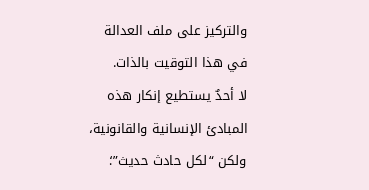والتركيز على ملف العدالة في هذا التوقيت بالذات.
لا أحدٌ يستطيع إنكار هذه المبادئ الإنسانية والقانونية، ولكن “لكل حادث حديث”؛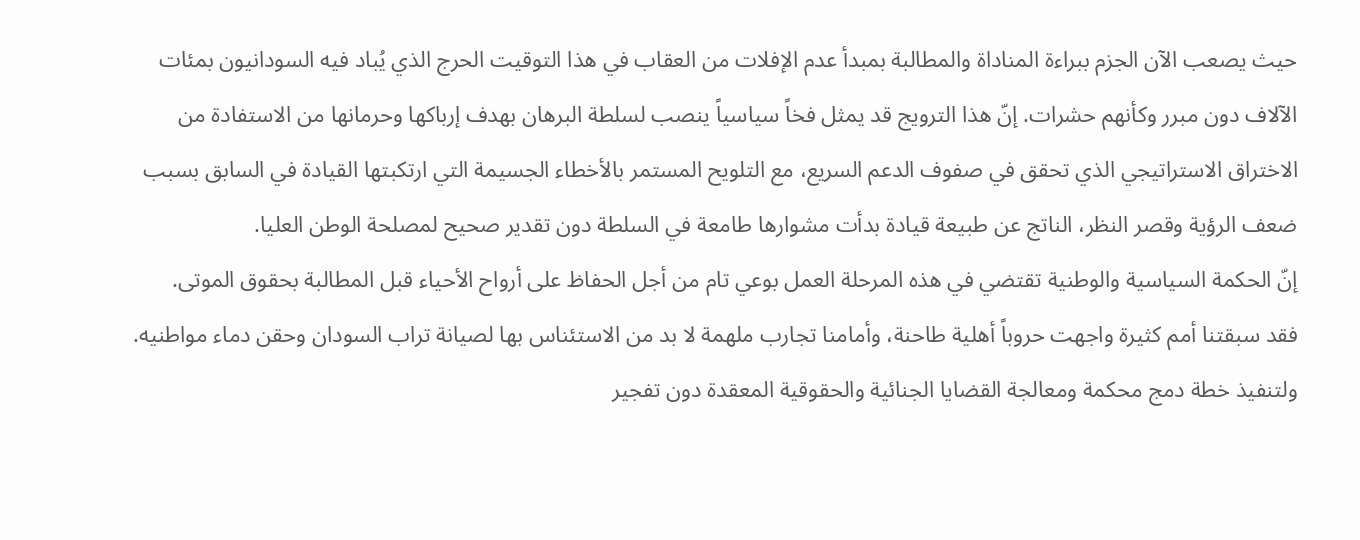حيث يصعب الآن الجزم ببراءة المناداة والمطالبة بمبدأ عدم الإفلات من العقاب في هذا التوقيت الحرج الذي يُباد فيه السودانيون بمئات الآلاف دون مبرر وكأنهم حشرات. إنّ هذا الترويج قد يمثل فخاً سياسياً ينصب لسلطة البرهان بهدف إرباكها وحرمانها من الاستفادة من الاختراق الاستراتيجي الذي تحقق في صفوف الدعم السريع، مع التلويح المستمر بالأخطاء الجسيمة التي ارتكبتها القيادة في السابق بسبب ضعف الرؤية وقصر النظر، الناتج عن طبيعة قيادة بدأت مشوارها طامعة في السلطة دون تقدير صحيح لمصلحة الوطن العليا.
إنّ الحكمة السياسية والوطنية تقتضي في هذه المرحلة العمل بوعي تام من أجل الحفاظ على أرواح الأحياء قبل المطالبة بحقوق الموتى.
فقد سبقتنا أمم كثيرة واجهت حروباً أهلية طاحنة، وأمامنا تجارب ملهمة لا بد من الاستئناس بها لصيانة تراب السودان وحقن دماء مواطنيه. ولتنفيذ خطة دمج محكمة ومعالجة القضايا الجنائية والحقوقية المعقدة دون تفجير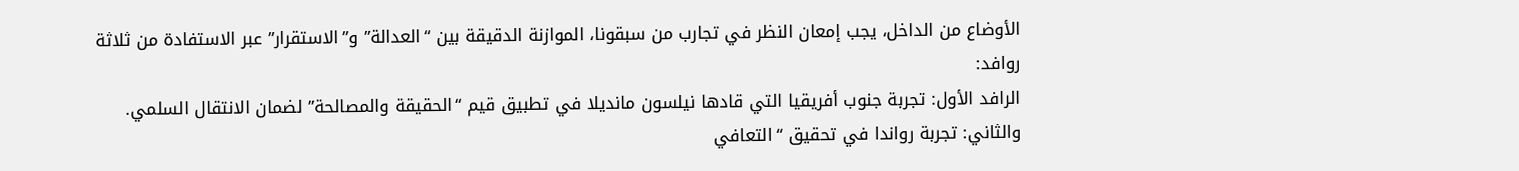الأوضاع من الداخل، يجب إمعان النظر في تجارب من سبقونا، الموازنة الدقيقة بين “العدالة” و”الاستقرار” عبر الاستفادة من ثلاثة روافد:
الرافد الأول: تجربة جنوب أفريقيا التي قادها نيلسون مانديلا في تطبيق قيم “الحقيقة والمصالحة” لضمان الانتقال السلمي.
والثاني: تجربة رواندا في تحقيق “التعافي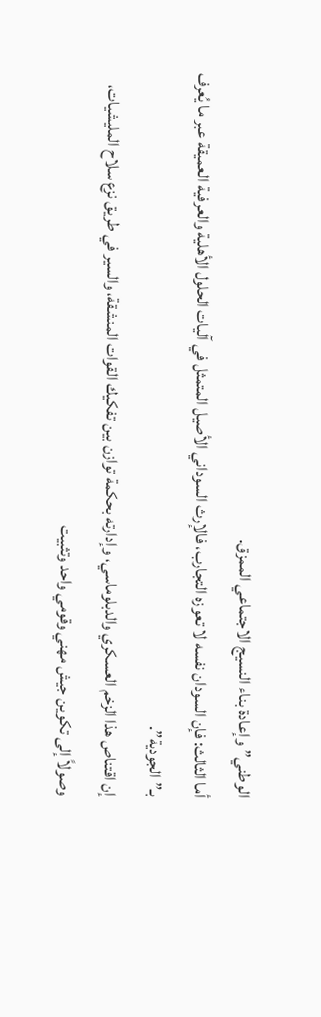الوطني” وإعادة بناء النسيج الاجتماعي الممزق.
أما الثالث: فإن السودان نفسه لا تعوزه التجارب، فالإرث السوداني الأصيل المتمثل في آليات الحلول الأهلية والعرفية العميقة عبر ما يُعرف بـ”الجودية”.
إن اقتناص هذا الزخم العسكري والدبلوماسي، وإدارته بحكمة توازن بين تفكيك القوات المنشقة، والسير في طريق نزع سلاح المليشيات، وصولاً إلى تكوين جيش مهني وقومي واحد وتثبيت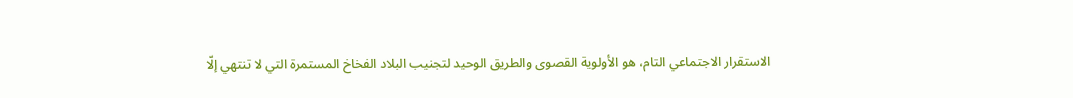الاستقرار الاجتماعي التام، هو الأولوية القصوى والطريق الوحيد لتجنيب البلاد الفخاخ المستمرة التي لا تنتهي إلّا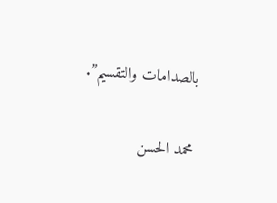بالصدامات والتقسيم”.

محمد الحسن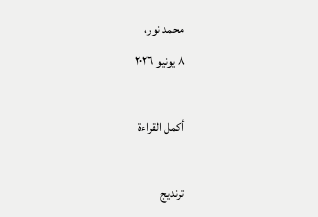محمد نور،
٨ يونيو ٢٠٢٦

أكمل القراءة

ترنديج